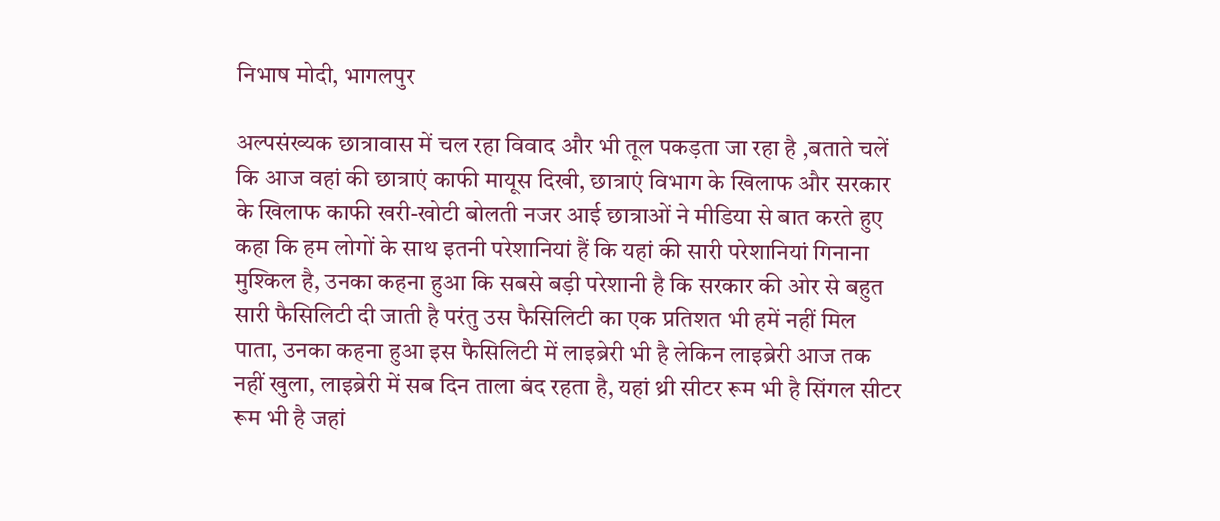निभाष मोदी, भागलपुर

अल्पसंख्यक छात्रावास में चल रहा विवाद और भी तूल पकड़ता जा रहा है ,बताते चलें कि आज वहां की छात्राएं काफी मायूस दिखी, छात्राएं विभाग के खिलाफ और सरकार के खिलाफ काफी खरी-खोटी बोलती नजर आई छात्राओं ने मीडिया से बात करते हुए कहा कि हम लोगों के साथ इतनी परेशानियां हैं कि यहां की सारी परेशानियां गिनाना मुश्किल है, उनका कहना हुआ कि सबसे बड़ी परेशानी है कि सरकार की ओर से बहुत सारी फैसिलिटी दी जाती है परंतु उस फैसिलिटी का एक प्रतिशत भी हमें नहीं मिल पाता, उनका कहना हुआ इस फैसिलिटी में लाइब्रेरी भी है लेकिन लाइब्रेरी आज तक नहीं खुला, लाइब्रेरी में सब दिन ताला बंद रहता है, यहां थ्री सीटर रूम भी है सिंगल सीटर रूम भी है जहां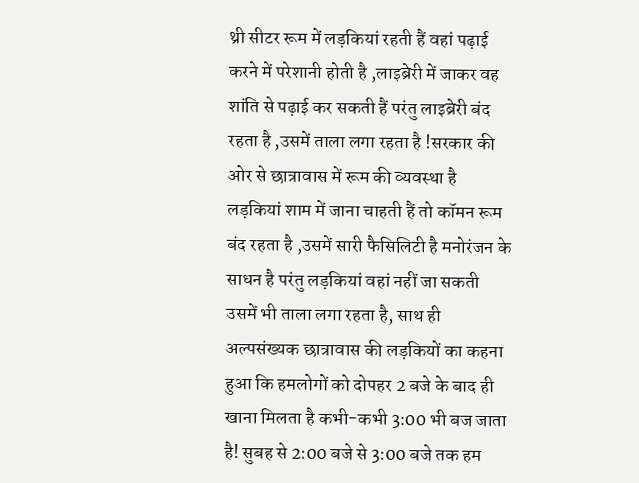थ्री सीटर रूम में लड़कियां रहती हैं वहां पढ़ाई करने में परेशानी होती है ,लाइब्रेरी में जाकर वह शांति से पढ़ाई कर सकती हैं परंतु लाइब्रेरी बंद रहता है ,उसमें ताला लगा रहता है !सरकार की ओर से छात्रावास में रूम की व्यवस्था है लड़कियां शाम में जाना चाहती हैं तो कॉमन रूम बंद रहता है ,उसमें सारी फैसिलिटी है मनोरंजन के साधन है परंतु लड़कियां वहां नहीं जा सकती उसमें भी ताला लगा रहता है, साथ ही अल्पसंख्यक छात्रावास की लड़कियों का कहना हुआ कि हमलोगों को दोपहर 2 बजे के बाद ही खाना मिलता है कभी-कभी 3:00 भी बज जाता है! सुबह से 2:00 बजे से 3:00 बजे तक हम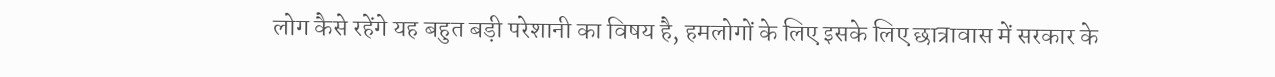लोग कैसे रहेंगे यह बहुत बड़ी परेशानी का विषय है, हमलोगों के लिए इसके लिए छात्रावास में सरकार के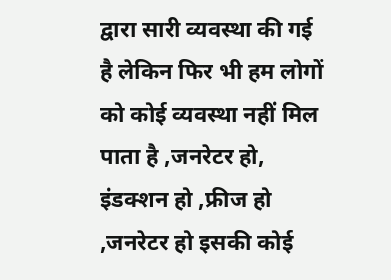द्वारा सारी व्यवस्था की गई है लेकिन फिर भी हम लोगों को कोई व्यवस्था नहीं मिल पाता है ,जनरेटर हो, इंडक्शन हो ,फ्रीज हो ,जनरेटर हो इसकी कोई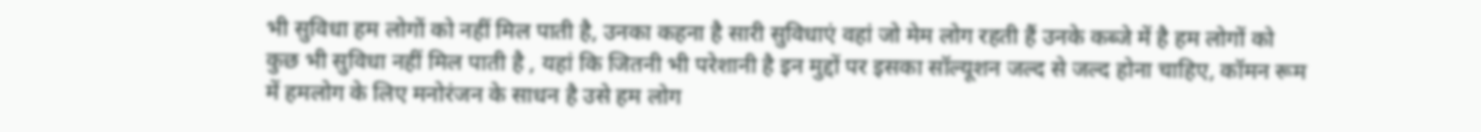भी सुविधा हम लोगों को नहीं मिल पाती है, उनका कहना है सारी सुविधाएं वहां जो मेम लोग रहती हैं उनके कब्जे में है हम लोगों को कुछ भी सुविधा नहीं मिल पाती है , यहां कि जितनी भी परेशानी है इन मुद्दों पर इसका सॉल्यूशन जल्द से जल्द होना चाहिए, कॉमन रूम में हमलोग के लिए मनोरंजन के साधन है उसे हम लोग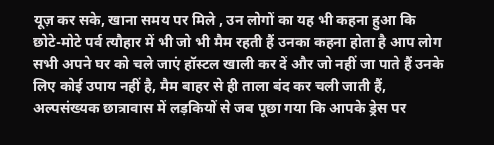यूज़ कर सके, खाना समय पर मिले , उन लोगों का यह भी कहना हुआ कि छोटे-मोटे पर्व त्यौहार में भी जो भी मैम रहती हैं उनका कहना होता है आप लोग सभी अपने घर को चले जाएं हॉस्टल खाली कर दें और जो नहीं जा पाते हैं उनके लिए कोई उपाय नहीं है, मैम बाहर से ही ताला बंद कर चली जाती हैं, अल्पसंख्यक छात्रावास में लड़कियों से जब पूछा गया कि आपके ड्रेस पर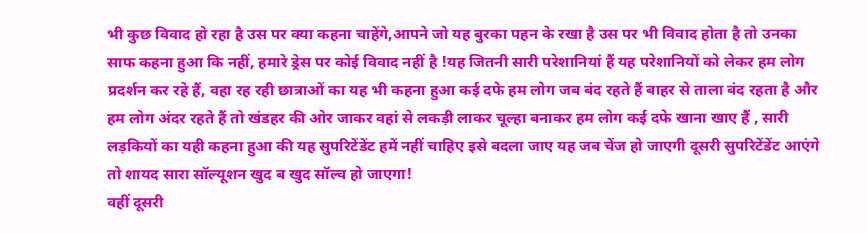भी कुछ विवाद हो रहा है उस पर क्या कहना चाहेंगे,आपने जो यह बुरका पहन के रखा है उस पर भी विवाद होता है तो उनका साफ कहना हुआ कि नहीं, हमारे ड्रेस पर कोई विवाद नहीं है !यह जितनी सारी परेशानियां हैं यह परेशानियों को लेकर हम लोग प्रदर्शन कर रहे हैं, वहा रह रही छात्राओं का यह भी कहना हुआ कई दफे हम लोग जब बंद रहते हैं बाहर से ताला बंद रहता है और हम लोग अंदर रहते हैं तो खंडहर की ओर जाकर वहां से लकड़ी लाकर चूल्हा बनाकर हम लोग कई दफे खाना खाए हैं , सारी लड़कियों का यही कहना हुआ की यह सुपरिटेंडेंट हमें नहीं चाहिए इसे बदला जाए यह जब चेंज हो जाएगी दूसरी सुपरिटेंडेंट आएंगे तो शायद सारा सॉल्यूशन खुद ब खुद सॉल्व हो जाएगा!
वहीं दूसरी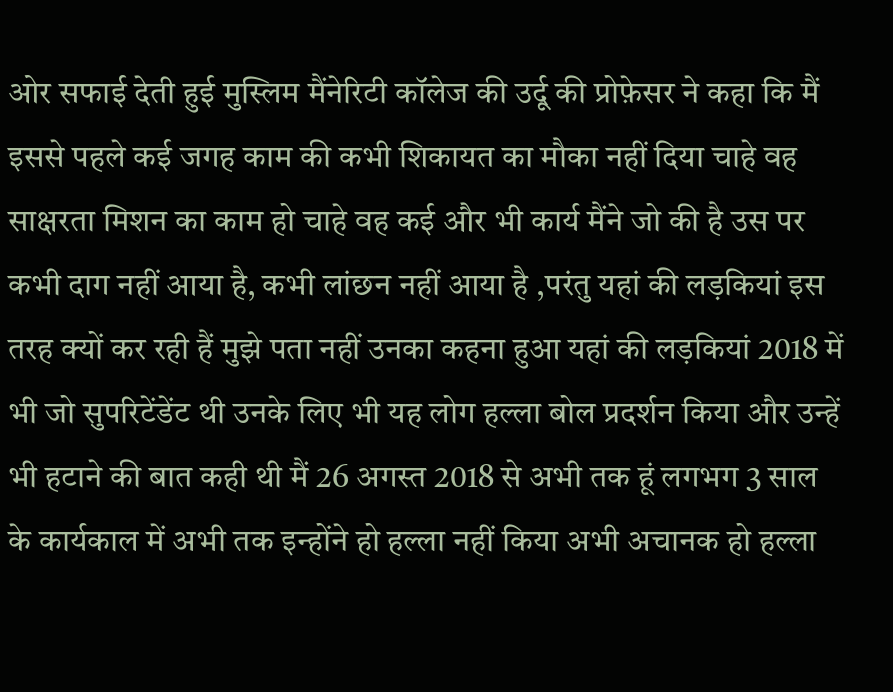ओर सफाई देती हुई मुस्लिम मैंनेरिटी कॉलेज की उर्दू की प्रोफ़ेसर ने कहा कि मैं इससे पहले कई जगह काम की कभी शिकायत का मौका नहीं दिया चाहे वह साक्षरता मिशन का काम हो चाहे वह कई और भी कार्य मैंने जो की है उस पर कभी दाग नहीं आया है, कभी लांछन नहीं आया है ,परंतु यहां की लड़कियां इस तरह क्यों कर रही हैं मुझे पता नहीं उनका कहना हुआ यहां की लड़कियां 2018 में भी जो सुपरिटेंडेंट थी उनके लिए भी यह लोग हल्ला बोल प्रदर्शन किया और उन्हें भी हटाने की बात कही थी मैं 26 अगस्त 2018 से अभी तक हूं लगभग 3 साल के कार्यकाल में अभी तक इन्होंने हो हल्ला नहीं किया अभी अचानक हो हल्ला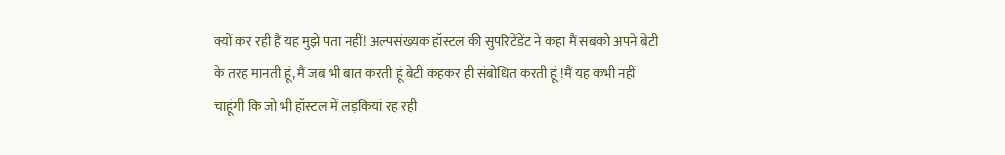क्यों कर रही हैं यह मुझे पता नहीं! अल्पसंख्यक हॉस्टल की सुपरिटेंडेंट ने कहा मैं सबको अपने बेटी के तरह मानती हूं, मैं जब भी बात करती हूं बेटी कहकर ही संबोधित करती हूं !मैं यह कभी नहीं चाहूंगी कि जो भी हॉस्टल में लड़कियां रह रही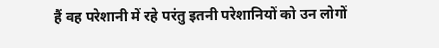हैं वह परेशानी में रहे परंतु इतनी परेशानियों को उन लोगों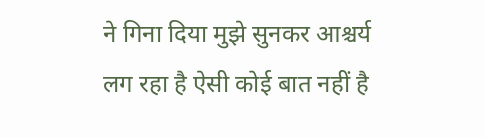ने गिना दिया मुझे सुनकर आश्चर्य लग रहा है ऐसी कोई बात नहीं है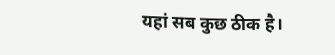यहां सब कुछ ठीक है।